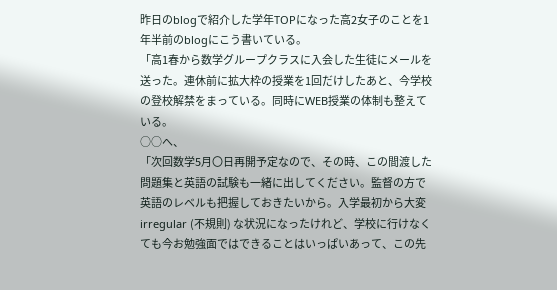昨日のblogで紹介した学年TOPになった高2女子のことを1年半前のblogにこう書いている。
「高1春から数学グループクラスに入会した生徒にメールを送った。連休前に拡大枠の授業を1回だけしたあと、今学校の登校解禁をまっている。同時にWEB授業の体制も整えている。
○○へ、
「次回数学5月〇日再開予定なので、その時、この間渡した問題集と英語の試験も一緒に出してください。監督の方で英語のレベルも把握しておきたいから。入学最初から大変 irregular (不規則) な状況になったけれど、学校に行けなくても今お勉強面ではできることはいっぱいあって、この先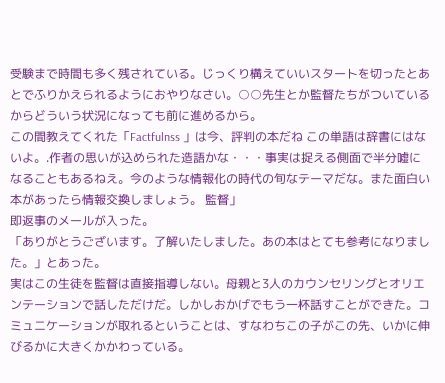受験まで時間も多く残されている。じっくり構えていいスタートを切ったとあとでふりかえられるようにおやりなさい。○○先生とか監督たちがついているからどういう状況になっても前に進めるから。
この間教えてくれた「Factfulnss 」は今、評判の本だね この単語は辞書にはないよ。.作者の思いが込められた造語かな・・・事実は捉える側面で半分嘘になることもあるねえ。今のような情報化の時代の旬なテーマだな。また面白い本があったら情報交換しましょう。 監督」
即返事のメールが入った。
「ありがとうございます。了解いたしました。あの本はとても参考になりました。」とあった。
実はこの生徒を監督は直接指導しない。母親と3人のカウンセリングとオリエンテーションで話しただけだ。しかしおかげでもう一杯話すことができた。コミュニケーションが取れるということは、すなわちこの子がこの先、いかに伸びるかに大きくかかわっている。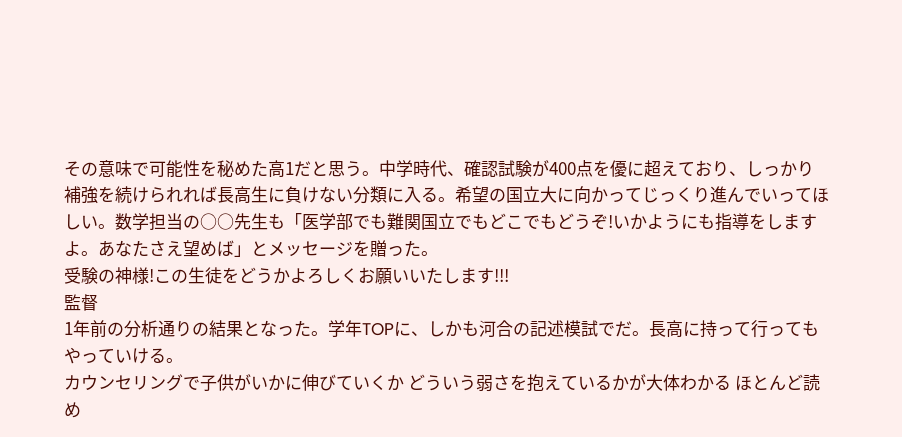その意味で可能性を秘めた高1だと思う。中学時代、確認試験が400点を優に超えており、しっかり補強を続けられれば長高生に負けない分類に入る。希望の国立大に向かってじっくり進んでいってほしい。数学担当の○○先生も「医学部でも難関国立でもどこでもどうぞ!いかようにも指導をしますよ。あなたさえ望めば」とメッセージを贈った。
受験の神様!この生徒をどうかよろしくお願いいたします!!!
監督
1年前の分析通りの結果となった。学年TOPに、しかも河合の記述模試でだ。長高に持って行ってもやっていける。
カウンセリングで子供がいかに伸びていくか どういう弱さを抱えているかが大体わかる ほとんど読め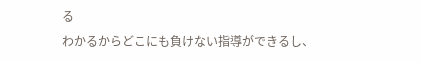る
わかるからどこにも負けない指導ができるし、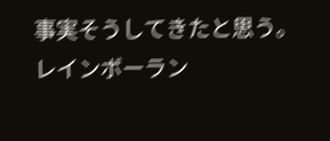事実そうしてきたと思う。
レインボーラン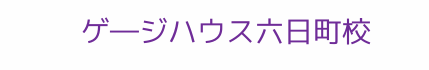ゲ―ジハウス六日町校